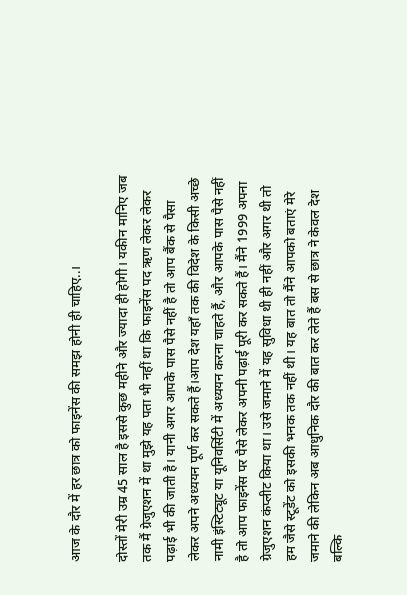आज के दौर में हर छात्र को फाइनेंस की समझ होनी ही चाहिए..।

दोस्तों मेरी उम्र 45 साल है इससे कुछ महीने और ज्यादा ही होगी। यकीन मानिए जब तक मैं ग्रेजुएशन में था मुझे यह पता भी नहीं था कि फाइनेंस पद ऋण लेकर लेकर पढ़ाई भी की जाती है। यानी अगर आपके पास पैसे नहीं है तो आप बैंक से पैसा लेकर अपने अध्ययन पूर्ण कर सकते हैं।आप देश यहाँ तक की विदेश के किसी अच्छे नामी इंस्टिट्यूट या यूनिवर्सिटी में अध्ययन करना चाहते हैं, और आपके पास पैसे नहीं है तो आप फाइनेंस पर पैसे लेकर अपनी पढ़ाई पूरी कर सकते हैं। मैंने 1999 अपना ग्रेजुएशन कंप्लीट किया था। उसे जमाने में यह सुविधा थी ही नहीं और अगर थी तो हम जैसे स्टूडेंट को इसकी भनक तक नहीं थी। यह बात तो मैंने आपको बताएं मेरे जमाने की लेकिन अब आधुनिक दौर की बात कर लेते हैं बस से छात्र ने केवल देश बल्कि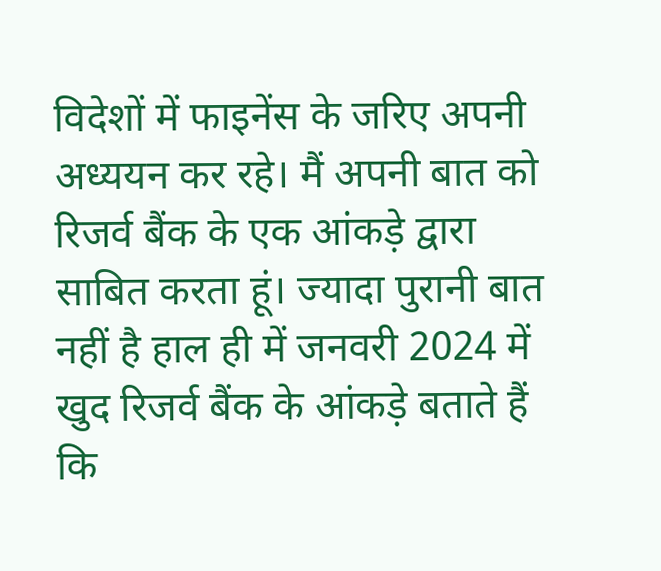विदेशों में फाइनेंस के जरिए अपनी अध्ययन कर रहे। मैं अपनी बात को रिजर्व बैंक के एक आंकड़े द्वारा साबित करता हूं। ज्यादा पुरानी बात नहीं है हाल ही में जनवरी 2024 में खुद रिजर्व बैंक के आंकड़े बताते हैं कि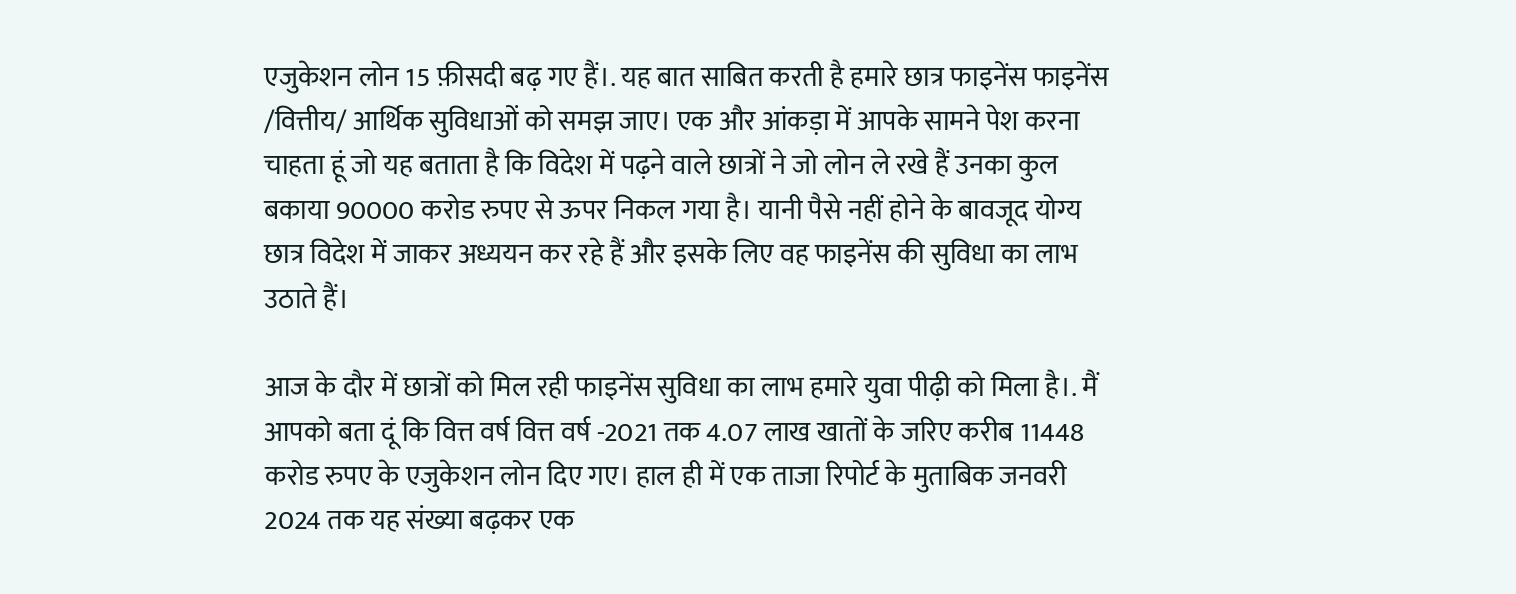एजुकेशन लोन 15 फ़ीसदी बढ़ गए हैं।. यह बात साबित करती है हमारे छात्र फाइनेंस फाइनेंस /वित्तीय/ आर्थिक सुविधाओं को समझ जाए। एक और आंकड़ा में आपके सामने पेश करना चाहता हूं जो यह बताता है कि विदेश में पढ़ने वाले छात्रों ने जो लोन ले रखे हैं उनका कुल बकाया 90000 करोड रुपए से ऊपर निकल गया है। यानी पैसे नहीं होने के बावजूद योग्य छात्र विदेश में जाकर अध्ययन कर रहे हैं और इसके लिए वह फाइनेंस की सुविधा का लाभ उठाते हैं।

आज के दौर में छात्रों को मिल रही फाइनेंस सुविधा का लाभ हमारे युवा पीढ़ी को मिला है।. मैं आपको बता दूं कि वित्त वर्ष वित्त वर्ष -2021 तक 4.07 लाख खातों के जरिए करीब 11448 करोड रुपए के एजुकेशन लोन दिए गए। हाल ही में एक ताजा रिपोर्ट के मुताबिक जनवरी 2024 तक यह संख्या बढ़कर एक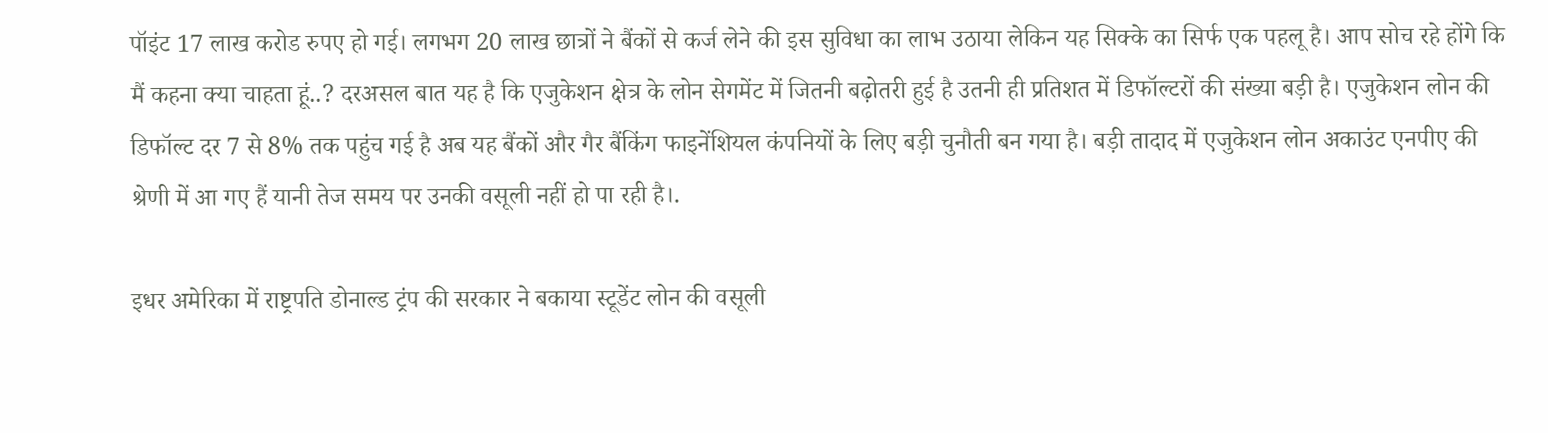पॉइंट 17 लाख करोड रुपए हो गई। लगभग 20 लाख छात्रों ने बैंकों से कर्ज लेने की इस सुविधा का लाभ उठाया लेकिन यह सिक्के का सिर्फ एक पहलू है। आप सोच रहे होंगे कि मैं कहना क्या चाहता हूं..? दरअसल बात यह है कि एजुकेशन क्षेत्र के लोन सेगमेंट में जितनी बढ़ोतरी हुई है उतनी ही प्रतिशत में डिफॉल्टरों की संख्या बड़ी है। एजुकेशन लोन की डिफॉल्ट दर 7 से 8% तक पहुंच गई है अब यह बैंकों और गैर बैंकिंग फाइनेंशियल कंपनियों के लिए बड़ी चुनौती बन गया है। बड़ी तादाद में एजुकेशन लोन अकाउंट एनपीए की श्रेणी में आ गए हैं यानी तेज समय पर उनकी वसूली नहीं हो पा रही है।.

इधर अमेरिका में राष्ट्रपति डोनाल्ड ट्रंप की सरकार ने बकाया स्टूडेंट लोन की वसूली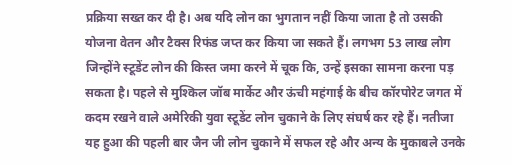प्रक्रिया सख्त कर दी है। अब यदि लोन का भुगतान नहीं किया जाता है तो उसकी योजना वेतन और टैक्स रिफंड जप्त कर किया जा सकते हैं। लगभग 53 लाख लोग जिन्होंने स्टूडेंट लोन की किस्त जमा करने में चूक कि, उन्हें इसका सामना करना पड़ सकता है। पहले से मुश्किल जॉब मार्केट और ऊंची महंगाई के बीच कॉरपोरेट जगत में कदम रखने वाले अमेरिकी युवा स्टूडेंट लोन चुकाने के लिए संघर्ष कर रहे हैं। नतीजा यह हुआ की पहली बार जैन जी लोन चुकाने में सफल रहे और अन्य के मुकाबले उनके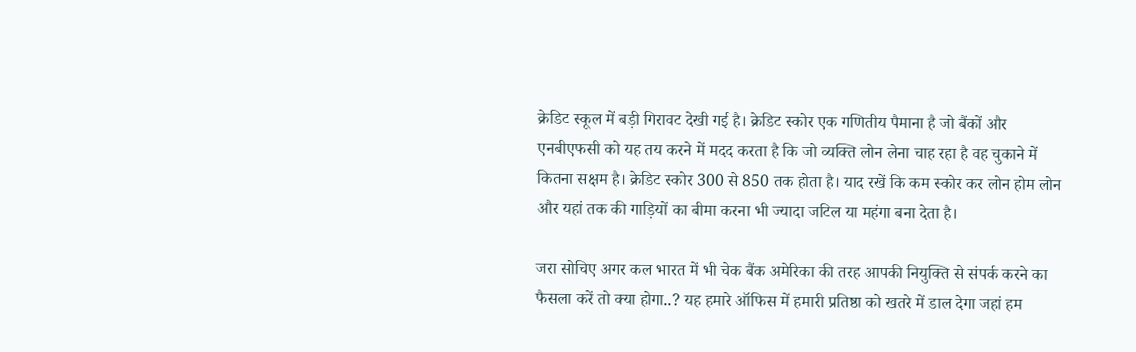क्रेडिट स्कूल में बड़ी गिरावट देखी गई है। क्रेडिट स्कोर एक गणितीय पैमाना है जो बैंकों और एनबीएफसी को यह तय करने में मदद करता है कि जो व्यक्ति लोन लेना चाह रहा है वह चुकाने में कितना सक्षम है। क्रेडिट स्कोर 300 से 850 तक होता है। याद रखें कि कम स्कोर कर लोन होम लोन और यहां तक की गाड़ियों का बीमा करना भी ज्यादा जटिल या महंगा बना देता है।

जरा सोचिए अगर कल भारत में भी चेक बैंक अमेरिका की तरह आपकी नियुक्ति से संपर्क करने का फैसला करें तो क्या होगा..? यह हमारे ऑफिस में हमारी प्रतिष्ठा को खतरे में डाल देगा जहां हम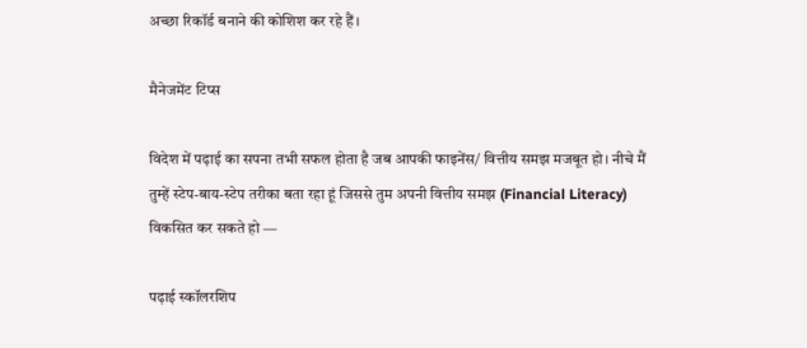अच्छा रिकॉर्ड बनाने की कोशिश कर रहे हैं।

मैनेजमेंट टिप्स

विदेश में पढ़ाई का सपना तभी सफल होता है जब आपकी फाइनेंस/ वित्तीय समझ मजबूत हो। नीचे मैं तुम्हें स्टेप-बाय-स्टेप तरीका बता रहा हूं जिससे तुम अपनी वित्तीय समझ (Financial Literacy) विकसित कर सकते हो —

पढ़ाई स्कॉलरशिप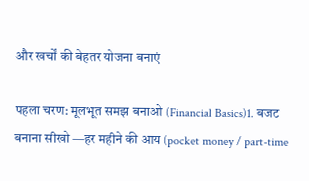और खर्चों की बेहतर योजना बनाएं

पहला चरण: मूलभूत समझ बनाओ (Financial Basics)1. बजट बनाना सीखो —हर महीने की आय (pocket money / part-time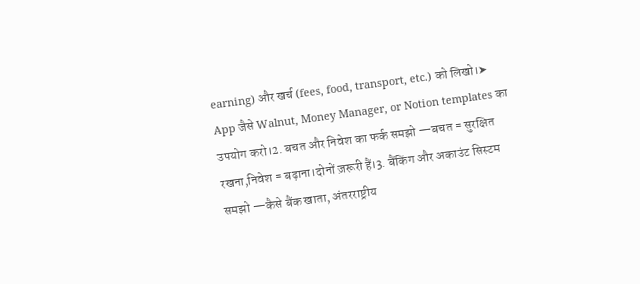earning) और खर्च (fees, food, transport, etc.) को लिखो।➤ App जैसे Walnut, Money Manager, or Notion templates का उपयोग करो।2. बचत और निवेश का फर्क समझो —बचत = सुरक्षित रखना,निवेश = बढ़ाना।दोनों ज़रूरी हैं।3. बैंकिंग और अकाउंट सिस्टम समझो —कैसे बैंक खाता, अंतरराष्ट्रीय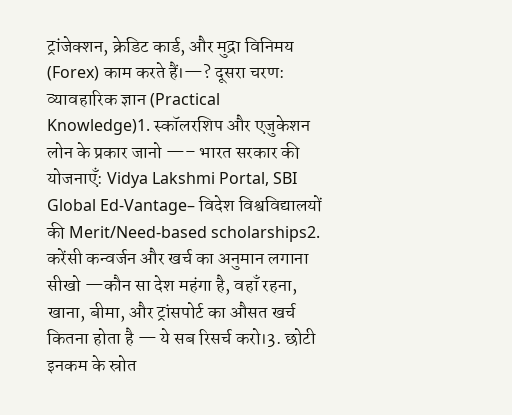ट्रांजेक्शन, क्रेडिट कार्ड, और मुद्रा विनिमय (Forex) काम करते हैं।—? दूसरा चरण: व्यावहारिक ज्ञान (Practical Knowledge)1. स्कॉलरशिप और एजुकेशन लोन के प्रकार जानो —– भारत सरकार की योजनाएँ: Vidya Lakshmi Portal, SBI Global Ed-Vantage– विदेश विश्वविद्यालयों की Merit/Need-based scholarships2. करेंसी कन्वर्जन और खर्च का अनुमान लगाना सीखो —कौन सा देश महंगा है, वहाँ रहना, खाना, बीमा, और ट्रांसपोर्ट का औसत खर्च कितना होता है — ये सब रिसर्च करो।3. छोटी इनकम के स्रोत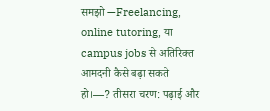समझो —Freelancing, online tutoring, या campus jobs से अतिरिक्त आमदनी कैसे बढ़ा सकते हो।—? तीसरा चरण: पढ़ाई और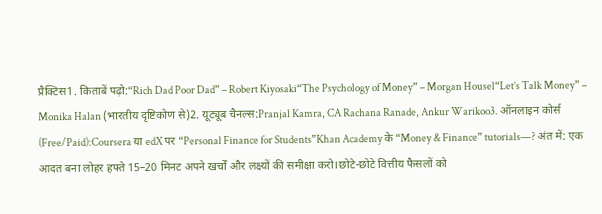प्रैक्टिस1. किताबें पढ़ो:“Rich Dad Poor Dad” – Robert Kiyosaki“The Psychology of Money” – Morgan Housel“Let’s Talk Money” – Monika Halan (भारतीय दृष्टिकोण से)2. यूट्यूब चैनल्स:Pranjal Kamra, CA Rachana Ranade, Ankur Warikoo3. ऑनलाइन कोर्स (Free/Paid):Coursera या edX पर “Personal Finance for Students”Khan Academy के “Money & Finance” tutorials—? अंत में: एक आदत बना लोहर हफ्ते 15–20 मिनट अपने खर्चों और लक्ष्यों की समीक्षा करो।छोटे-छोटे वित्तीय फैसलों को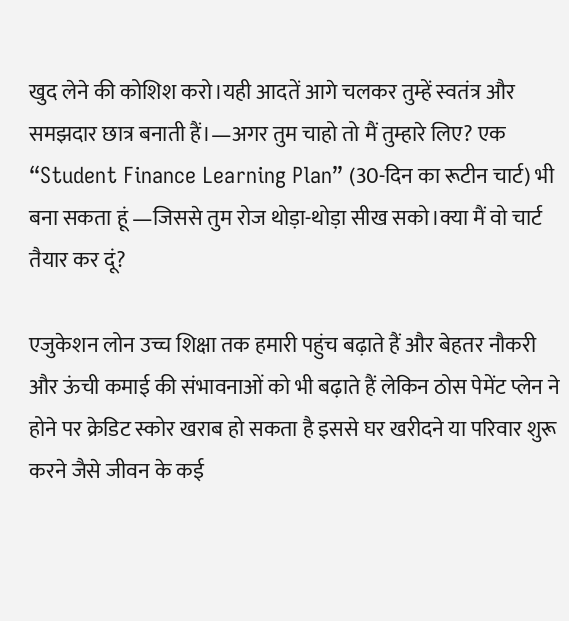खुद लेने की कोशिश करो।यही आदतें आगे चलकर तुम्हें स्वतंत्र और समझदार छात्र बनाती हैं।—अगर तुम चाहो तो मैं तुम्हारे लिए? एक “Student Finance Learning Plan” (30-दिन का रूटीन चार्ट) भी बना सकता हूं —जिससे तुम रोज थोड़ा-थोड़ा सीख सको।क्या मैं वो चार्ट तैयार कर दूं?

एजुकेशन लोन उच्च शिक्षा तक हमारी पहुंच बढ़ाते हैं और बेहतर नौकरी और ऊंची कमाई की संभावनाओं को भी बढ़ाते हैं लेकिन ठोस पेमेंट प्लेन ने होने पर क्रेडिट स्कोर खराब हो सकता है इससे घर खरीदने या परिवार शुरू करने जैसे जीवन के कई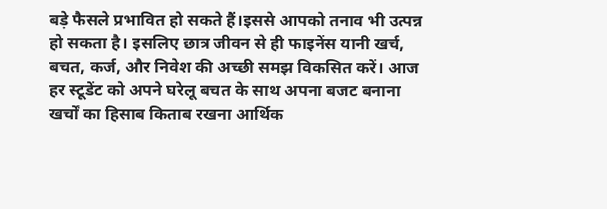बड़े फैसले प्रभावित हो सकते हैं।इससे आपको तनाव भी उत्पन्न हो सकता है। इसलिए छात्र जीवन से ही फाइनेंस यानी खर्च, बचत, कर्ज, और निवेश की अच्छी समझ विकसित करें। आज हर स्टूडेंट को अपने घरेलू बचत के साथ अपना बजट बनाना खर्चों का हिसाब किताब रखना आर्थिक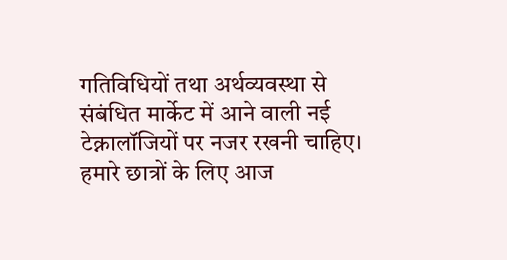गतिविधियों तथा अर्थव्यवस्था से संबंधित मार्केट में आने वाली नई टेक्नालॉजियों पर नजर रखनी चाहिए। हमारे छात्रों के लिए आज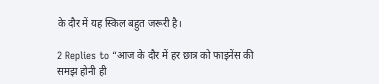के दौर में यह स्किल बहुत जरूरी है।

2 Replies to “आज के दौर में हर छात्र को फाइनेंस की समझ होनी ही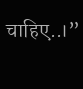चाहिए..।”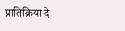प्रातिक्रिया दे